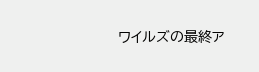ワイルズの最終ア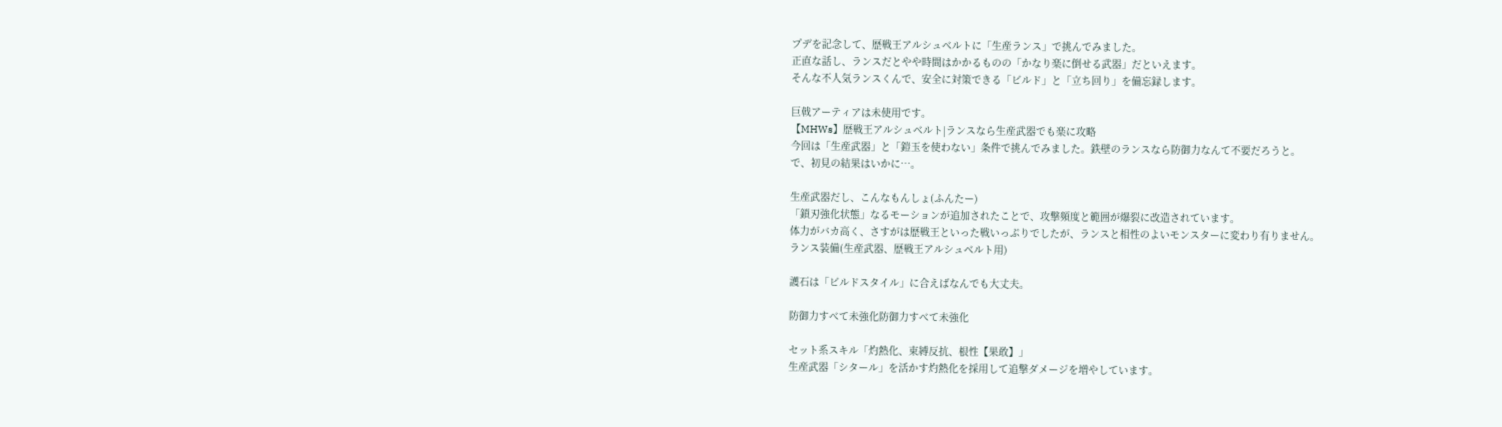プデを記念して、歴戦王アルシュベルトに「生産ランス」で挑んでみました。
正直な話し、ランスだとやや時間はかかるものの「かなり楽に倒せる武器」だといえます。
そんな不人気ランスくんで、安全に対策できる「ビルド」と「立ち回り」を備忘録します。

巨戟アーティアは未使用です。
【MHWs】歴戦王アルシュベルト|ランスなら生産武器でも楽に攻略
今回は「生産武器」と「鎧玉を使わない」条件で挑んでみました。鉄壁のランスなら防御力なんて不要だろうと。
で、初見の結果はいかに…。

生産武器だし、こんなもんしょ(ふんたー)
「鎖刃強化状態」なるモーションが追加されたことで、攻撃頻度と範囲が爆裂に改造されています。
体力がバカ高く、さすがは歴戦王といった戦いっぷりでしたが、ランスと相性のよいモンスターに変わり有りません。
ランス装備(生産武器、歴戦王アルシュベルト用)

護石は「ビルドスタイル」に合えばなんでも大丈夫。

防御力すべて未強化防御力すべて未強化

セット系スキル「灼熱化、束縛反抗、根性【果敢】」
生産武器「シタール」を活かす灼熱化を採用して追撃ダメージを増やしています。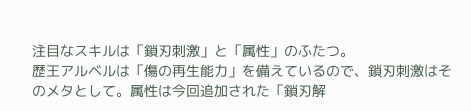注目なスキルは「鎖刃刺激」と「属性」のふたつ。
歴王アルベルは「傷の再生能力」を備えているので、鎖刃刺激はそのメタとして。属性は今回追加された「鎖刃解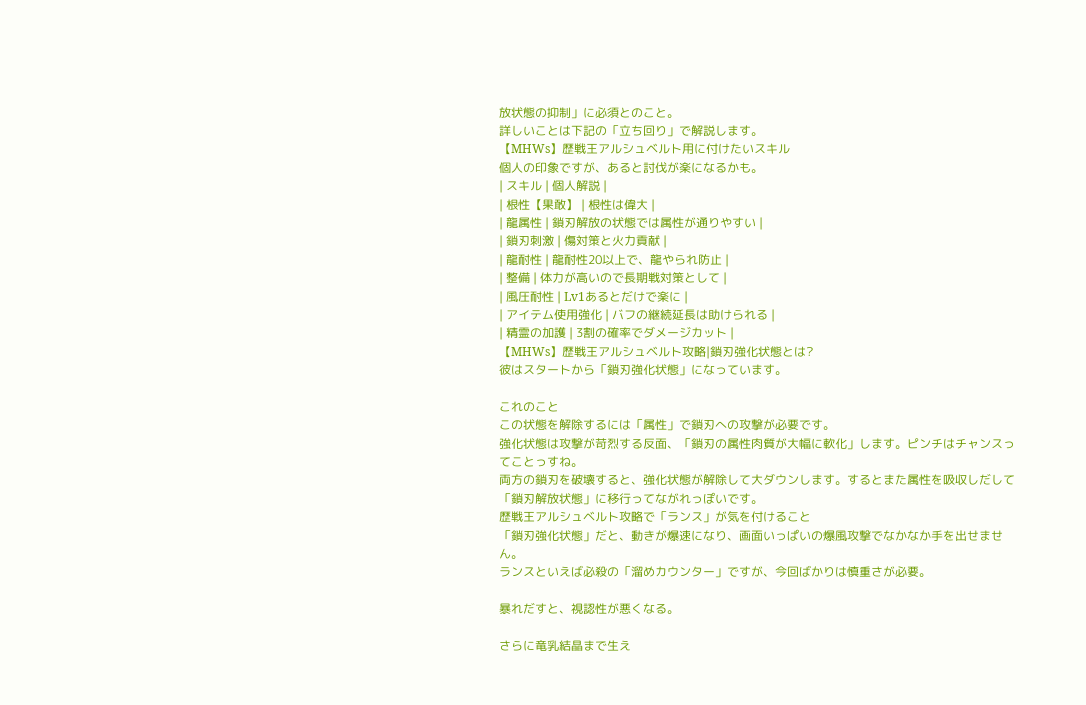放状態の抑制」に必須とのこと。
詳しいことは下記の「立ち回り」で解説します。
【MHWs】歴戦王アルシュベルト用に付けたいスキル
個人の印象ですが、あると討伐が楽になるかも。
| スキル | 個人解説 |
| 根性【果敢】 | 根性は偉大 |
| 龍属性 | 鎖刃解放の状態では属性が通りやすい |
| 鎖刃刺激 | 傷対策と火力貢献 |
| 龍耐性 | 龍耐性20以上で、龍やられ防止 |
| 整備 | 体力が高いので長期戦対策として |
| 風圧耐性 | Lv1あるとだけで楽に |
| アイテム使用強化 | バフの継続延長は助けられる |
| 精霊の加護 | 3割の確率でダメージカット |
【MHWs】歴戦王アルシュベルト攻略|鎖刃強化状態とは?
彼はスタートから「鎖刃強化状態」になっています。

これのこと
この状態を解除するには「属性」で鎖刃への攻撃が必要です。
強化状態は攻撃が苛烈する反面、「鎖刃の属性肉質が大幅に軟化」します。ピンチはチャンスってことっすね。
両方の鎖刃を破壊すると、強化状態が解除して大ダウンします。するとまた属性を吸収しだして「鎖刃解放状態」に移行ってながれっぽいです。
歴戦王アルシュベルト攻略で「ランス」が気を付けること
「鎖刃強化状態」だと、動きが爆速になり、画面いっぱいの爆風攻撃でなかなか手を出せません。
ランスといえば必殺の「溜めカウンター」ですが、今回ばかりは慎重さが必要。

暴れだすと、視認性が悪くなる。

さらに竜乳結晶まで生え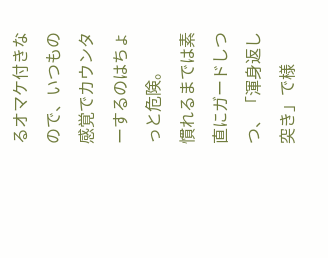るオマケ付きなので、いつもの感覚でカウンターするのはちょっと危険。
慣れるまでは素直にガードしつつ、「渾身返し突き」で様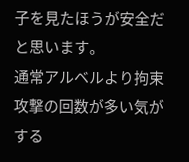子を見たほうが安全だと思います。
通常アルベルより拘束攻撃の回数が多い気がする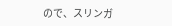ので、スリンガ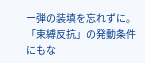ー弾の装填を忘れずに。「束縛反抗」の発動条件にもな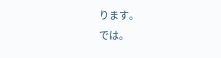ります。
では。